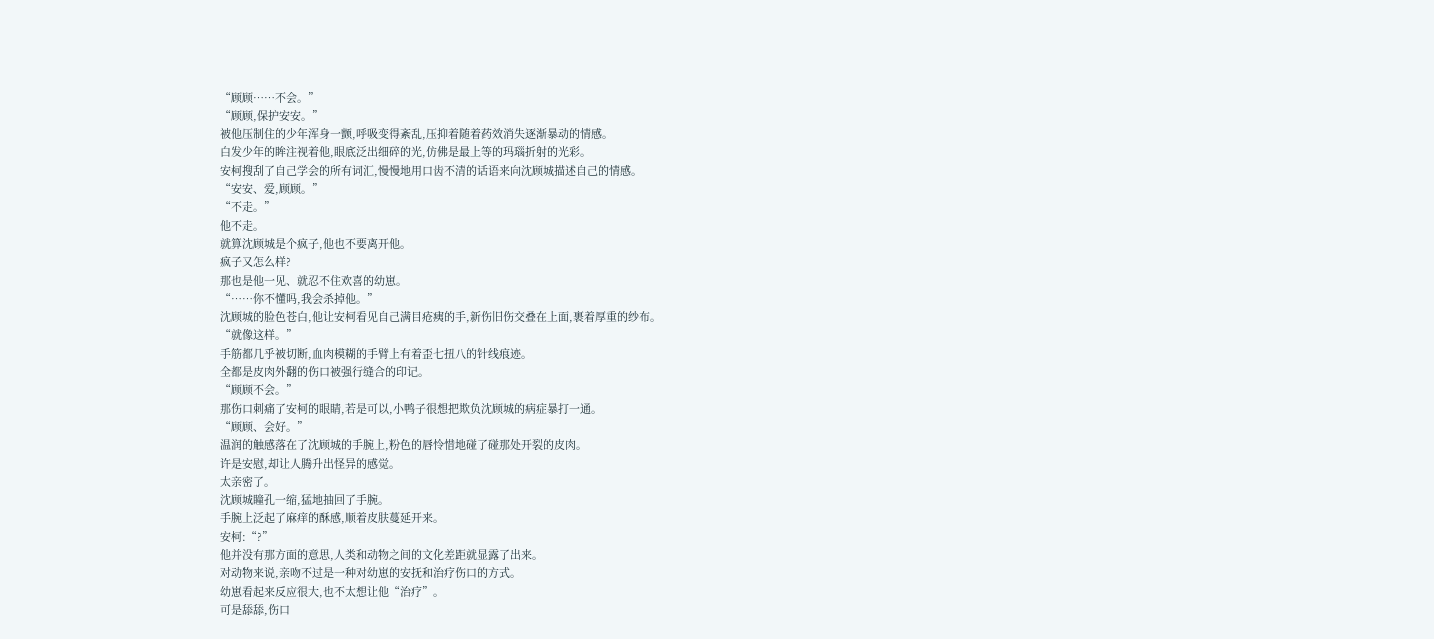“顾顾……不会。”
“顾顾,保护安安。”
被他压制住的少年浑身一颤,呼吸变得紊乱,压抑着随着药效消失逐渐暴动的情感。
白发少年的眸注视着他,眼底泛出细碎的光,仿佛是最上等的玛瑙折射的光彩。
安柯搜刮了自己学会的所有词汇,慢慢地用口齿不清的话语来向沈顾城描述自己的情感。
“安安、爱,顾顾。”
“不走。”
他不走。
就算沈顾城是个疯子,他也不要离开他。
疯子又怎么样?
那也是他一见、就忍不住欢喜的幼崽。
“……你不懂吗,我会杀掉他。”
沈顾城的脸色苍白,他让安柯看见自己满目疮痍的手,新伤旧伤交叠在上面,裹着厚重的纱布。
“就像这样。”
手筋都几乎被切断,血肉模糊的手臂上有着歪七扭八的针线痕迹。
全都是皮肉外翻的伤口被强行缝合的印记。
“顾顾不会。”
那伤口刺痛了安柯的眼睛,若是可以,小鸭子很想把欺负沈顾城的病症暴打一通。
“顾顾、会好。”
温润的触感落在了沈顾城的手腕上,粉色的唇怜惜地碰了碰那处开裂的皮肉。
许是安慰,却让人腾升出怪异的感觉。
太亲密了。
沈顾城瞳孔一缩,猛地抽回了手腕。
手腕上泛起了麻痒的酥感,顺着皮肤蔓延开来。
安柯:“?”
他并没有那方面的意思,人类和动物之间的文化差距就显露了出来。
对动物来说,亲吻不过是一种对幼崽的安抚和治疗伤口的方式。
幼崽看起来反应很大,也不太想让他“治疗”。
可是舔舔,伤口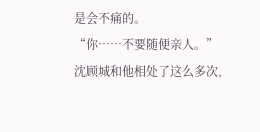是会不痛的。
“你……不要随便亲人。”
沈顾城和他相处了这么多次,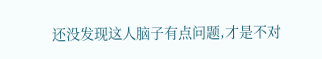还没发现这人脑子有点问题,才是不对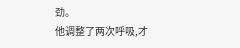劲。
他调整了两次呼吸,才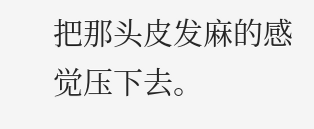把那头皮发麻的感觉压下去。